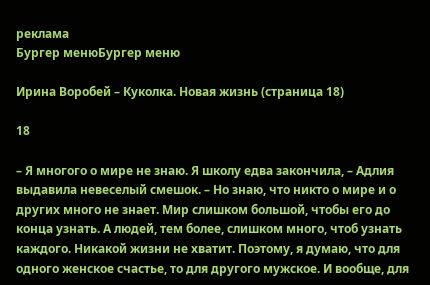реклама
Бургер менюБургер меню

Ирина Воробей – Куколка. Новая жизнь (страница 18)

18

– Я многого о мире не знаю. Я школу едва закончила, – Адлия выдавила невеселый смешок. – Но знаю, что никто о мире и о других много не знает. Мир слишком большой, чтобы его до конца узнать. А людей, тем более, слишком много, чтоб узнать каждого. Никакой жизни не хватит. Поэтому, я думаю, что для одного женское счастье, то для другого мужское. И вообще, для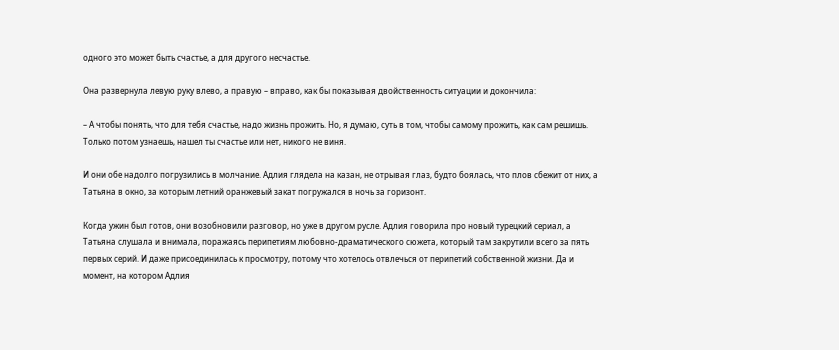одного это может быть счастье, а для другого несчастье.

Она развернула левую руку влево, а правую – вправо, как бы показывая двойственность ситуации и докончила:

– А чтобы понять, что для тебя счастье, надо жизнь прожить. Но, я думаю, суть в том, чтобы самому прожить, как сам решишь. Только потом узнаешь, нашел ты счастье или нет, никого не виня.

И они обе надолго погрузились в молчание. Адлия глядела на казан, не отрывая глаз, будто боялась, что плов сбежит от них, а Татьяна в окно, за которым летний оранжевый закат погружался в ночь за горизонт.

Когда ужин был готов, они возобновили разговор, но уже в другом русле. Адлия говорила про новый турецкий сериал, а Татьяна слушала и внимала, поражаясь перипетиям любовно-драматического сюжета, который там закрутили всего за пять первых серий. И даже присоединилась к просмотру, потому что хотелось отвлечься от перипетий собственной жизни. Да и момент, на котором Адлия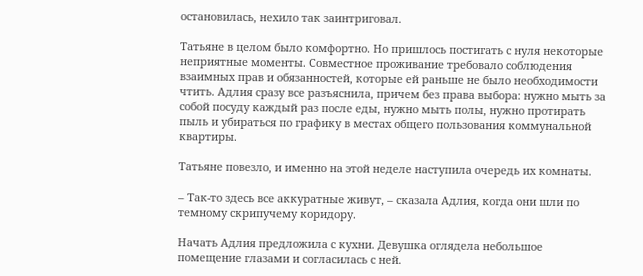остановилась, нехило так заинтриговал.

Татьяне в целом было комфортно. Но пришлось постигать с нуля некоторые неприятные моменты. Совместное проживание требовало соблюдения взаимных прав и обязанностей, которые ей раньше не было необходимости чтить. Адлия сразу все разъяснила, причем без права выбора: нужно мыть за собой посуду каждый раз после еды, нужно мыть полы, нужно протирать пыль и убираться по графику в местах общего пользования коммунальной квартиры.

Татьяне повезло, и именно на этой неделе наступила очередь их комнаты.

– Так-то здесь все аккуратные живут, – сказала Адлия, когда они шли по темному скрипучему коридору.

Начать Адлия предложила с кухни. Девушка оглядела небольшое помещение глазами и согласилась с ней.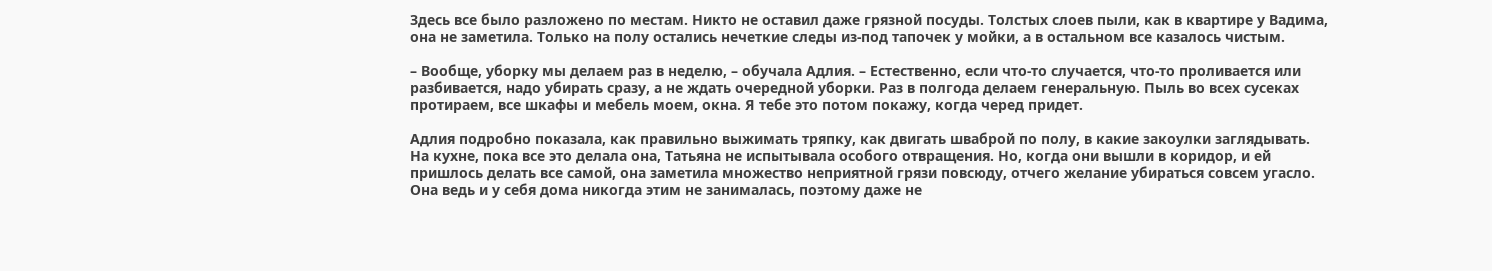Здесь все было разложено по местам. Никто не оставил даже грязной посуды. Толстых слоев пыли, как в квартире у Вадима, она не заметила. Только на полу остались нечеткие следы из-под тапочек у мойки, а в остальном все казалось чистым.

– Вообще, уборку мы делаем раз в неделю, – обучала Адлия. – Естественно, если что-то случается, что-то проливается или разбивается, надо убирать сразу, а не ждать очередной уборки. Раз в полгода делаем генеральную. Пыль во всех сусеках протираем, все шкафы и мебель моем, окна. Я тебе это потом покажу, когда черед придет.

Адлия подробно показала, как правильно выжимать тряпку, как двигать шваброй по полу, в какие закоулки заглядывать. На кухне, пока все это делала она, Татьяна не испытывала особого отвращения. Но, когда они вышли в коридор, и ей пришлось делать все самой, она заметила множество неприятной грязи повсюду, отчего желание убираться совсем угасло. Она ведь и у себя дома никогда этим не занималась, поэтому даже не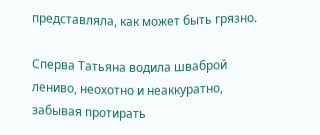представляла, как может быть грязно.

Сперва Татьяна водила шваброй лениво, неохотно и неаккуратно, забывая протирать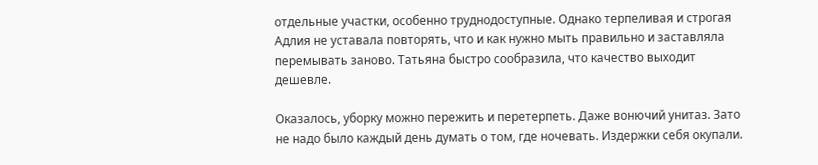отдельные участки, особенно труднодоступные. Однако терпеливая и строгая Адлия не уставала повторять, что и как нужно мыть правильно и заставляла перемывать заново. Татьяна быстро сообразила, что качество выходит дешевле.

Оказалось, уборку можно пережить и перетерпеть. Даже вонючий унитаз. Зато не надо было каждый день думать о том, где ночевать. Издержки себя окупали.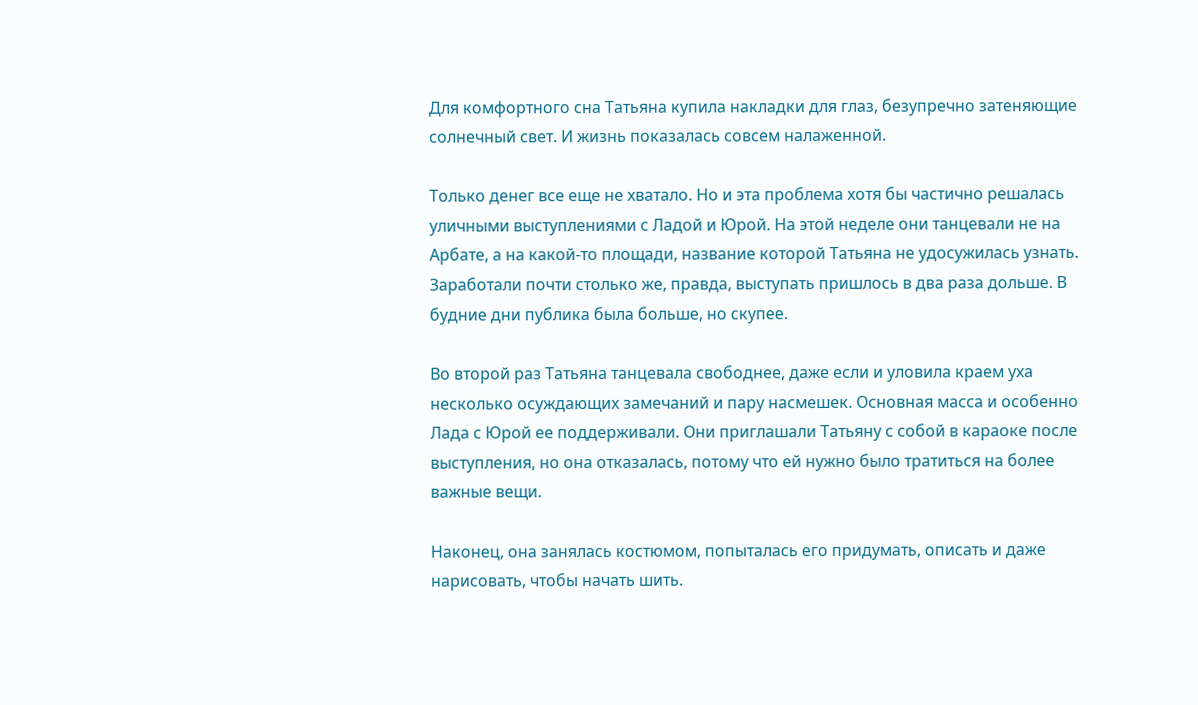Для комфортного сна Татьяна купила накладки для глаз, безупречно затеняющие солнечный свет. И жизнь показалась совсем налаженной.

Только денег все еще не хватало. Но и эта проблема хотя бы частично решалась уличными выступлениями с Ладой и Юрой. На этой неделе они танцевали не на Арбате, а на какой-то площади, название которой Татьяна не удосужилась узнать. Заработали почти столько же, правда, выступать пришлось в два раза дольше. В будние дни публика была больше, но скупее.

Во второй раз Татьяна танцевала свободнее, даже если и уловила краем уха несколько осуждающих замечаний и пару насмешек. Основная масса и особенно Лада с Юрой ее поддерживали. Они приглашали Татьяну с собой в караоке после выступления, но она отказалась, потому что ей нужно было тратиться на более важные вещи.

Наконец, она занялась костюмом, попыталась его придумать, описать и даже нарисовать, чтобы начать шить.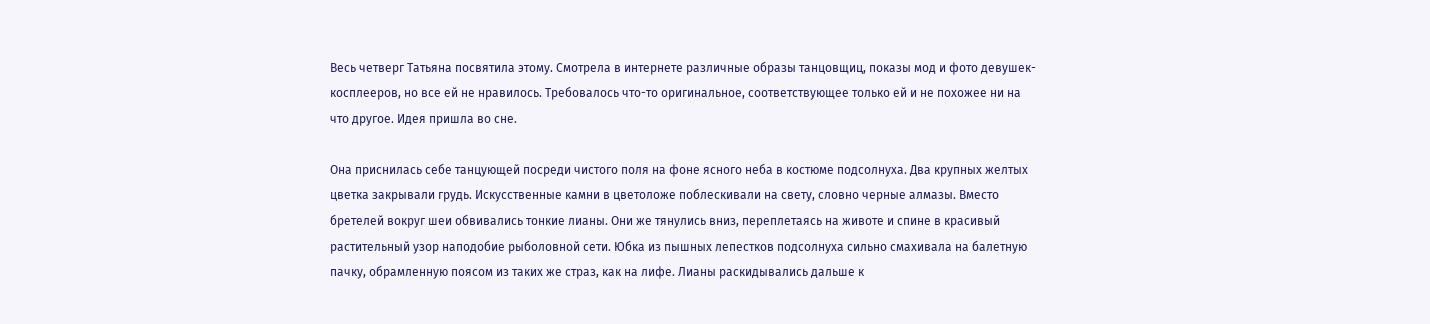Весь четверг Татьяна посвятила этому. Смотрела в интернете различные образы танцовщиц, показы мод и фото девушек-косплееров, но все ей не нравилось. Требовалось что-то оригинальное, соответствующее только ей и не похожее ни на что другое. Идея пришла во сне.

Она приснилась себе танцующей посреди чистого поля на фоне ясного неба в костюме подсолнуха. Два крупных желтых цветка закрывали грудь. Искусственные камни в цветоложе поблескивали на свету, словно черные алмазы. Вместо бретелей вокруг шеи обвивались тонкие лианы. Они же тянулись вниз, переплетаясь на животе и спине в красивый растительный узор наподобие рыболовной сети. Юбка из пышных лепестков подсолнуха сильно смахивала на балетную пачку, обрамленную поясом из таких же страз, как на лифе. Лианы раскидывались дальше к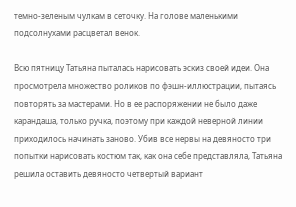темно-зеленым чулкам в сеточку. На голове маленькими подсолнухами расцветал венок.

Всю пятницу Татьяна пыталась нарисовать эскиз своей идеи. Она просмотрела множество роликов по фэшн-иллюстрации, пытаясь повторять за мастерами. Но в ее распоряжении не было даже карандаша, только ручка, поэтому при каждой неверной линии приходилось начинать заново. Убив все нервы на девяносто три попытки нарисовать костюм так, как она себе представляла, Татьяна решила оставить девяносто четвертый вариант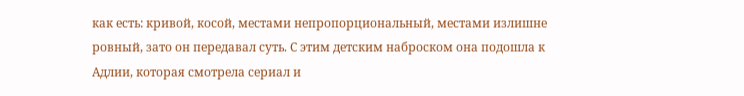как есть: кривой, косой, местами непропорциональный, местами излишне ровный, зато он передавал суть. С этим детским наброском она подошла к Адлии, которая смотрела сериал и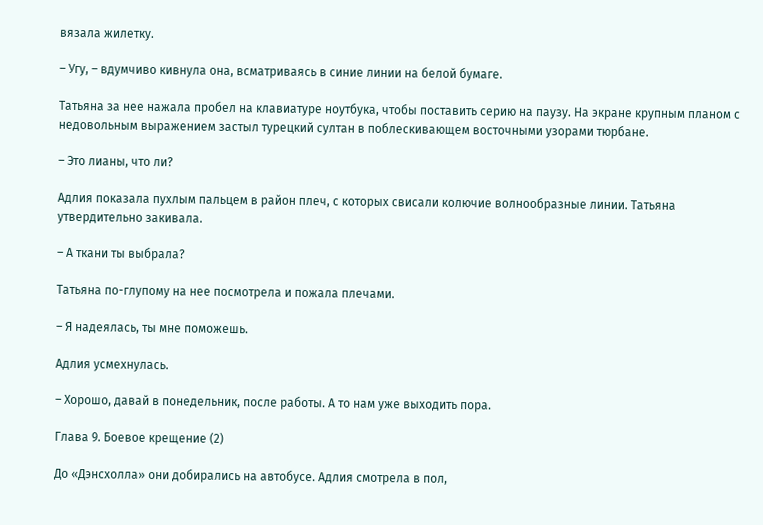вязала жилетку.

– Угу, – вдумчиво кивнула она, всматриваясь в синие линии на белой бумаге.

Татьяна за нее нажала пробел на клавиатуре ноутбука, чтобы поставить серию на паузу. На экране крупным планом с недовольным выражением застыл турецкий султан в поблескивающем восточными узорами тюрбане.

– Это лианы, что ли?

Адлия показала пухлым пальцем в район плеч, с которых свисали колючие волнообразные линии. Татьяна утвердительно закивала.

– А ткани ты выбрала?

Татьяна по-глупому на нее посмотрела и пожала плечами.

– Я надеялась, ты мне поможешь.

Адлия усмехнулась.

– Хорошо, давай в понедельник, после работы. А то нам уже выходить пора.

Глава 9. Боевое крещение (2)

До «Дэнсхолла» они добирались на автобусе. Адлия смотрела в пол,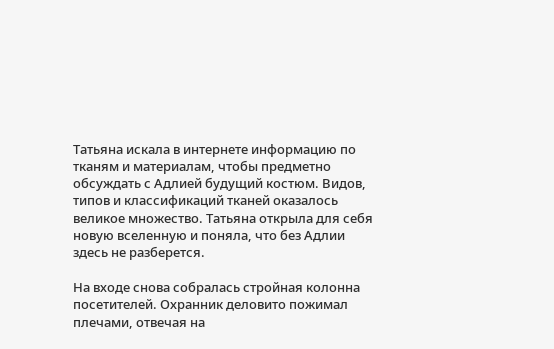Татьяна искала в интернете информацию по тканям и материалам, чтобы предметно обсуждать с Адлией будущий костюм. Видов, типов и классификаций тканей оказалось великое множество. Татьяна открыла для себя новую вселенную и поняла, что без Адлии здесь не разберется.

На входе снова собралась стройная колонна посетителей. Охранник деловито пожимал плечами, отвечая на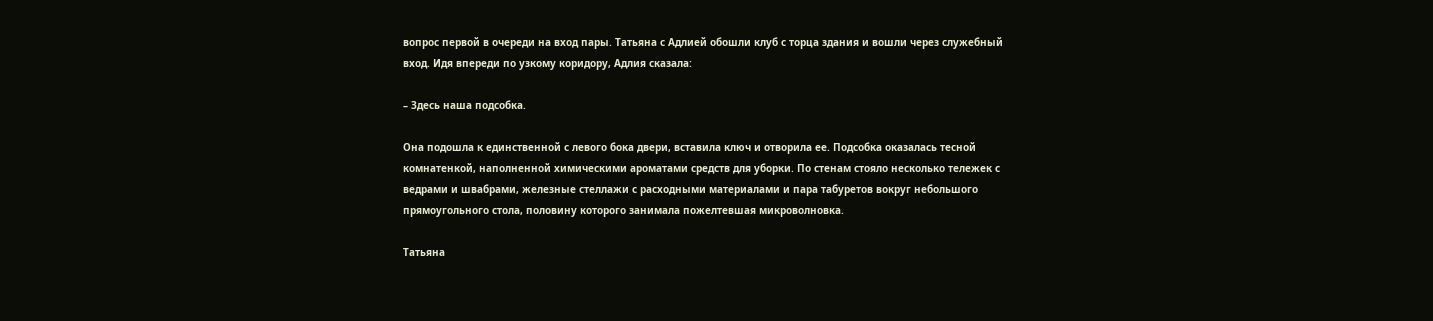вопрос первой в очереди на вход пары. Татьяна с Адлией обошли клуб с торца здания и вошли через служебный вход. Идя впереди по узкому коридору, Адлия сказала:

– Здесь наша подсобка.

Она подошла к единственной с левого бока двери, вставила ключ и отворила ее. Подсобка оказалась тесной комнатенкой, наполненной химическими ароматами средств для уборки. По стенам стояло несколько тележек с ведрами и швабрами, железные стеллажи с расходными материалами и пара табуретов вокруг небольшого прямоугольного стола, половину которого занимала пожелтевшая микроволновка.

Татьяна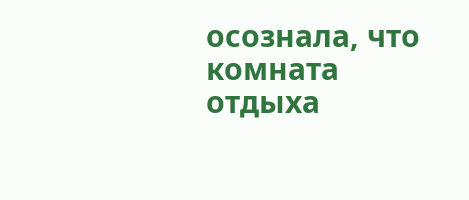осознала, что комната отдыха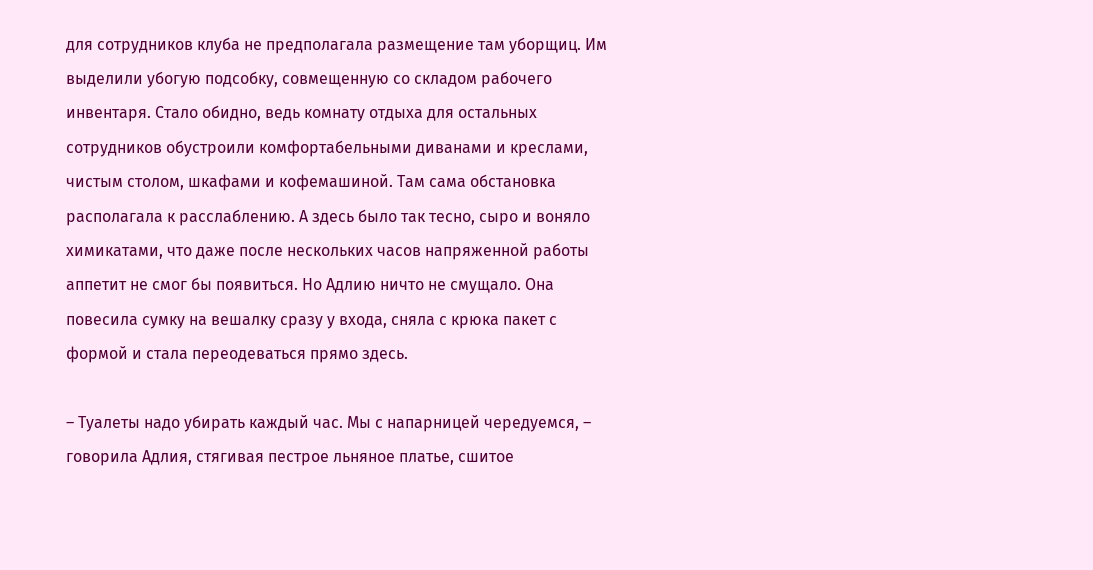для сотрудников клуба не предполагала размещение там уборщиц. Им выделили убогую подсобку, совмещенную со складом рабочего инвентаря. Стало обидно, ведь комнату отдыха для остальных сотрудников обустроили комфортабельными диванами и креслами, чистым столом, шкафами и кофемашиной. Там сама обстановка располагала к расслаблению. А здесь было так тесно, сыро и воняло химикатами, что даже после нескольких часов напряженной работы аппетит не смог бы появиться. Но Адлию ничто не смущало. Она повесила сумку на вешалку сразу у входа, сняла с крюка пакет с формой и стала переодеваться прямо здесь.

– Туалеты надо убирать каждый час. Мы с напарницей чередуемся, – говорила Адлия, стягивая пестрое льняное платье, сшитое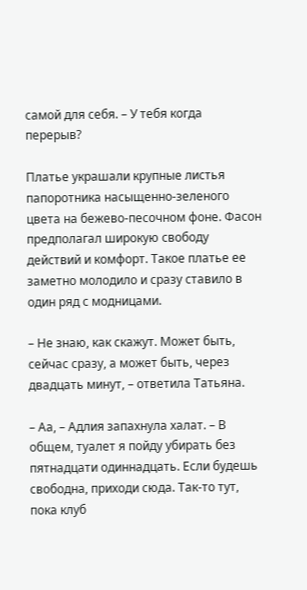самой для себя. – У тебя когда перерыв?

Платье украшали крупные листья папоротника насыщенно-зеленого цвета на бежево-песочном фоне. Фасон предполагал широкую свободу действий и комфорт. Такое платье ее заметно молодило и сразу ставило в один ряд с модницами.

– Не знаю, как скажут. Может быть, сейчас сразу, а может быть, через двадцать минут, – ответила Татьяна.

– Аа, – Адлия запахнула халат. – В общем, туалет я пойду убирать без пятнадцати одиннадцать. Если будешь свободна, приходи сюда. Так-то тут, пока клуб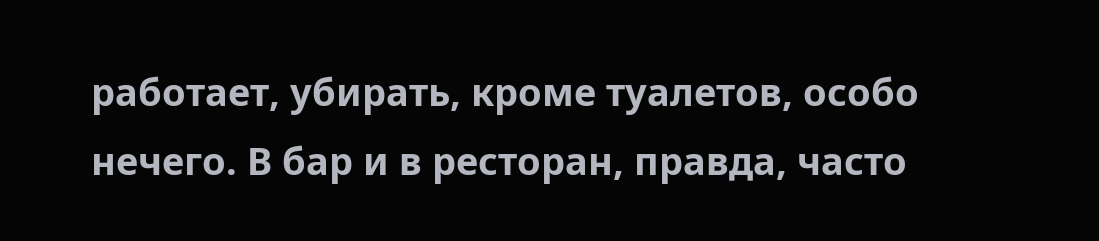работает, убирать, кроме туалетов, особо нечего. В бар и в ресторан, правда, часто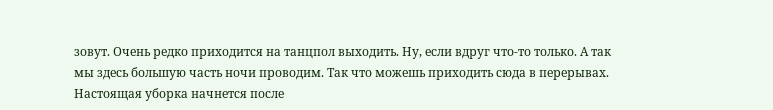зовут. Очень редко приходится на танцпол выходить. Ну, если вдруг что-то только. А так мы здесь большую часть ночи проводим. Так что можешь приходить сюда в перерывах. Настоящая уборка начнется после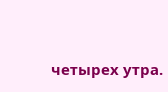четырех утра.